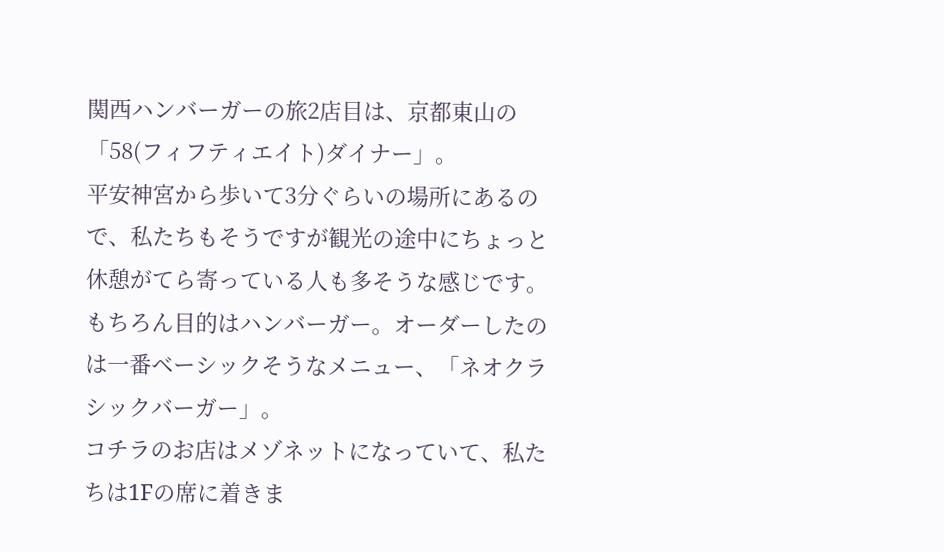関西ハンバーガーの旅2店目は、京都東山の「58(フィフティエイト)ダイナー」。
平安神宮から歩いて3分ぐらいの場所にあるので、私たちもそうですが観光の途中にちょっと休憩がてら寄っている人も多そうな感じです。
もちろん目的はハンバーガー。オーダーしたのは一番ベーシックそうなメニュー、「ネオクラシックバーガー」。
コチラのお店はメゾネットになっていて、私たちは1Fの席に着きま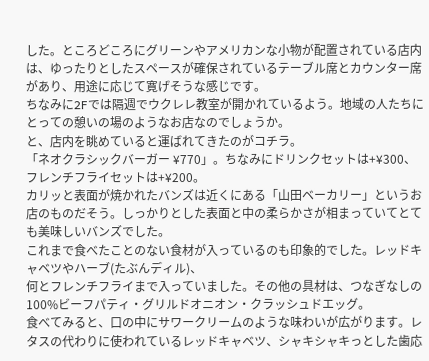した。ところどころにグリーンやアメリカンな小物が配置されている店内は、ゆったりとしたスペースが確保されているテーブル席とカウンター席があり、用途に応じて寛げそうな感じです。
ちなみに2Fでは隔週でウクレレ教室が開かれているよう。地域の人たちにとっての憩いの場のようなお店なのでしょうか。
と、店内を眺めていると運ばれてきたのがコチラ。
「ネオクラシックバーガー ¥770」。ちなみにドリンクセットは+¥300、フレンチフライセットは+¥200。
カリッと表面が焼かれたバンズは近くにある「山田ベーカリー」というお店のものだそう。しっかりとした表面と中の柔らかさが相まっていてとても美味しいバンズでした。
これまで食べたことのない食材が入っているのも印象的でした。レッドキャベツやハーブ(たぶんディル)、
何とフレンチフライまで入っていました。その他の具材は、つなぎなしの100%ビーフパティ・グリルドオニオン・クラッシュドエッグ。
食べてみると、口の中にサワークリームのような味わいが広がります。レタスの代わりに使われているレッドキャベツ、シャキシャキっとした歯応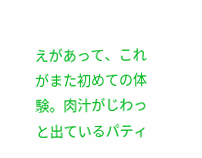えがあって、これがまた初めての体験。肉汁がじわっと出ているパティ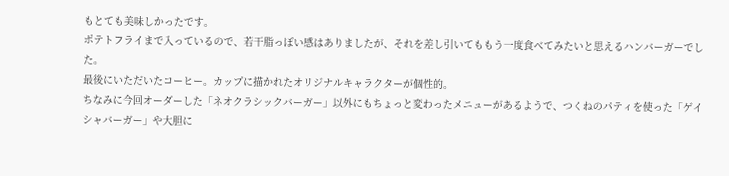もとても美味しかったです。
ポテトフライまで入っているので、若干脂っぽい感はありましたが、それを差し引いてももう一度食べてみたいと思えるハンバーガーでした。
最後にいただいたコーヒー。カップに描かれたオリジナルキャラクターが個性的。
ちなみに今回オーダーした「ネオクラシックバーガー」以外にもちょっと変わったメニューがあるようで、つくねのパティを使った「ゲイシャバーガー」や大胆に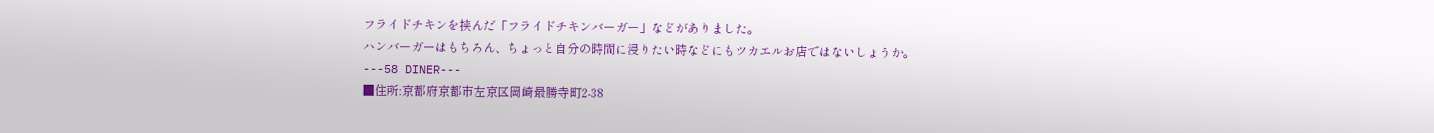フライドチキンを挟んだ「フライドチキンバーガー」などがありました。
ハンバーガーはもちろん、ちょっと自分の時間に浸りたい時などにもツカエルお店ではないしょうか。
---58 DINER---
■住所:京都府京都市左京区岡崎最勝寺町2-38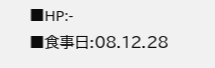■HP:-
■食事日:08.12.28